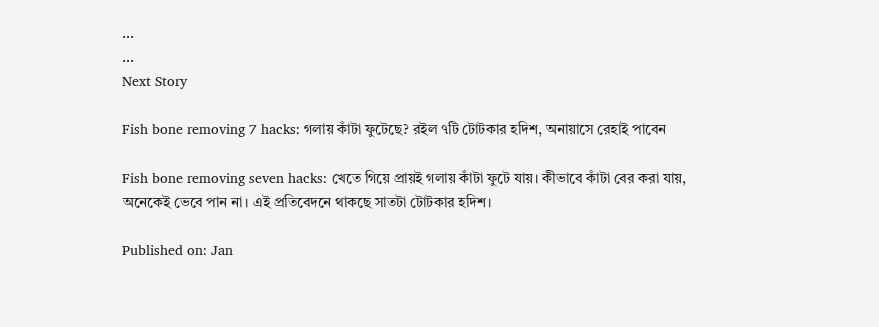...
...
Next Story

Fish bone removing 7 hacks: গলায় কাঁটা ফুটেছে? রইল ৭টি টোটকার হদিশ, অনায়াসে রেহাই পাবেন

Fish bone removing seven hacks: খেতে গিয়ে প্রায়ই গলায় কাঁটা ফুটে যায়। কীভাবে কাঁটা বের করা যায়, অনেকেই ভেবে পান না‌। এই প্রতিবেদনে থাকছে সাতটা টোটকার হদিশ।

Published on: Jan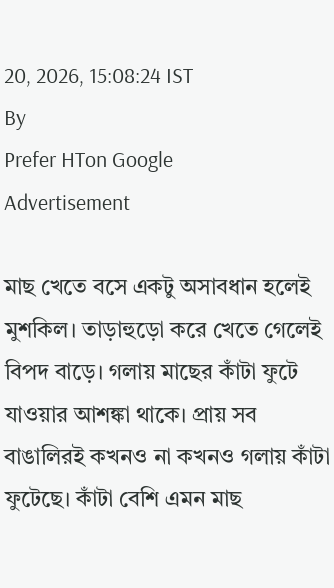20, 2026, 15:08:24 IST
By
Prefer HTon Google
Advertisement

মাছ খেতে বসে একটু অসাবধান হলেই মুশকিল। তাড়াহুড়ো করে খেতে গেলেই বিপদ বাড়ে। গলায় মাছের কাঁটা ফুটে যাওয়ার আশঙ্কা থাকে। প্রায় সব বাঙালিরই কখনও না কখনও গলায় কাঁটা ফুটেছে। কাঁটা বেশি এমন মাছ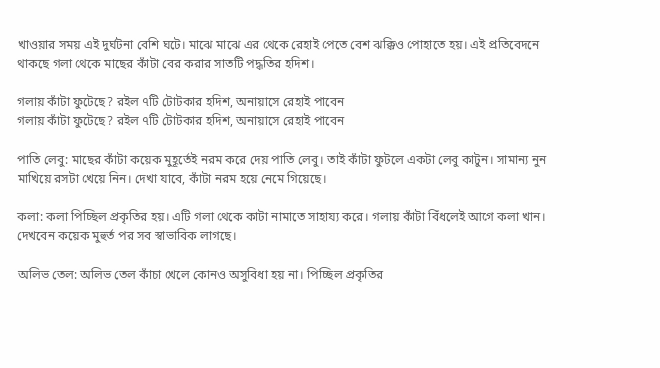খাওয়ার সময় এই দুর্ঘটনা বেশি ঘটে। মাঝে মাঝে এর থেকে রেহাই পেতে বেশ ঝক্কিও পোহাতে হয়। এই প্রতিবেদনে থাকছে গলা থেকে মাছের কাঁটা বের করার সাতটি পদ্ধতির হদিশ।

গলায় কাঁটা ফুটেছে? রইল ৭টি টোটকার হদিশ, অনায়াসে রেহাই পাবেন
গলায় কাঁটা ফুটেছে? রইল ৭টি টোটকার হদিশ, অনায়াসে রেহাই পাবেন

পাতি লেবু: মাছের কাঁটা কয়েক মুহূর্তেই নরম করে দেয় পাতি লেবু। তাই কাঁটা ফুটলে একটা লেবু কাটুন। সামান্য নুন মাখিয়ে রসটা খেয়ে নিন‌। দেখা যাবে, কাঁটা নরম হয়ে নেমে গিয়েছে‌।

কলা: কলা পিচ্ছিল প্রকৃতির হয়। এটি গলা থেকে কাটা নামাতে সাহায্য করে। গলায় কাঁটা বিঁধলেই আগে কলা খান। দেখবেন কয়েক মুহুর্ত পর সব স্বাভাবিক লাগছে।

অলিভ তেল: অলিভ তেল কাঁচা খেলে কোনও অসুবিধা হয় না‌। পিচ্ছিল প্রকৃতির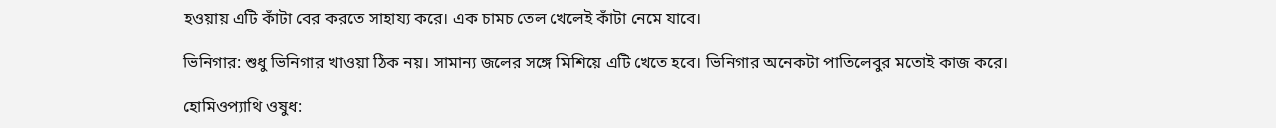হওয়ায় এটি কাঁটা বের করতে সাহায্য করে। এক চামচ তেল খেলেই কাঁটা নেমে যাবে।

ভিনিগার: শুধু ভিনিগার খাওয়া ঠিক নয়। সামান্য জলের সঙ্গে মিশিয়ে এটি খেতে হবে। ভিনিগার অনেকটা পাতিলেবুর মতোই কাজ করে।

হোমিওপ্যাথি ওষুধ: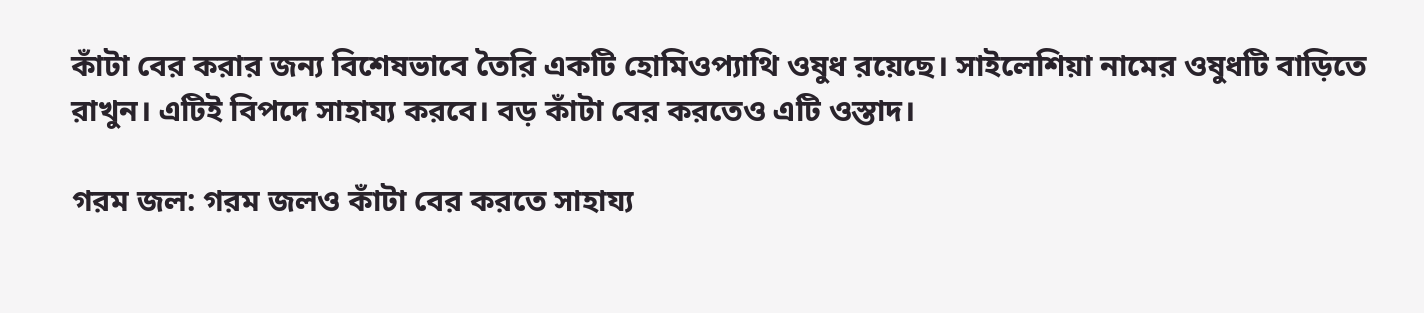কাঁটা বের করার জন্য বিশেষভাবে তৈরি একটি হোমিওপ্যাথি ওষুধ রয়েছে। সাইলেশিয়া নামের ওষুধটি বাড়িতে রাখুন। এটিই বিপদে সাহায্য করবে। বড় কাঁটা বের করতেও এটি ওস্তাদ।

গরম জল: গরম জলও কাঁটা বের করতে সাহায্য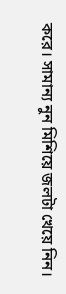করে। সামান্য নুন মিশিয়ে জলটা খেয়ে নিন।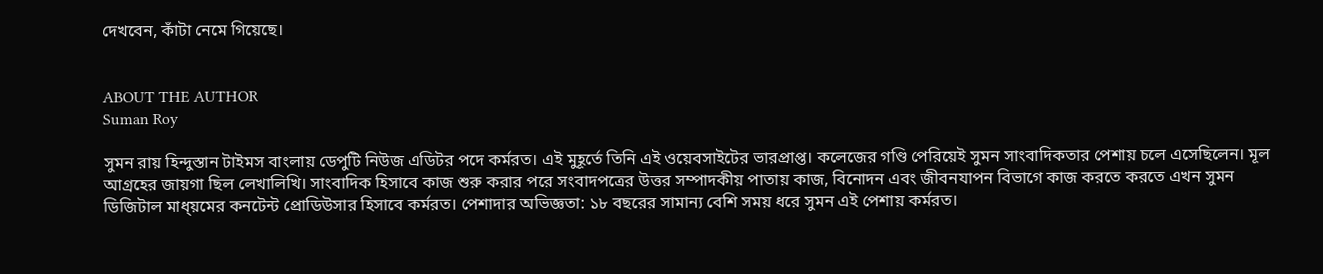দেখবেন, কাঁটা নেমে গিয়েছে।


ABOUT THE AUTHOR
Suman Roy

সুমন রায় হিন্দুস্তান টাইমস বাংলায় ডেপুটি নিউজ এডিটর পদে কর্মরত। এই মুহূর্তে তিনি এই ওয়েবসাইটের ভারপ্রাপ্ত। কলেজের গণ্ডি পেরিয়েই সুমন সাংবাদিকতার পেশায় চলে এসেছিলেন। মূল আগ্রহের জায়গা ছিল লেখালিখি। সাংবাদিক হিসাবে কাজ শুরু করার পরে সংবাদপত্রের উত্তর সম্পাদকীয় পাতায় কাজ, বিনোদন এবং জীবনযাপন বিভাগে কাজ করতে করতে এখন সুমন ডিজিটাল মাধ্য়মের কনটেন্ট প্রোডিউসার হিসাবে কর্মরত। পেশাদার অভিজ্ঞতা: ১৮ বছরের সামান্য বেশি সময় ধরে সুমন এই পেশায় কর্মরত।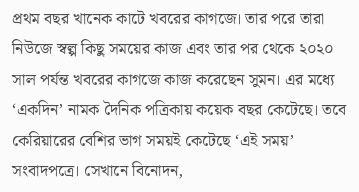প্রথম বছর খানেক কাটে খবরের কাগজে। তার পরে তারা নিউজে স্বল্প কিছু সময়ের কাজ এবং তার পর থেকে ২০২০ সাল পর্যন্ত খবরের কাগজে কাজ করেছেন সুমন। এর মধ্যে ‘একদিন’ নামক দৈনিক পত্রিকায় কয়েক বছর কেটেছে। তবে কেরিয়ারের বেশির ভাগ সময়ই কেটেছে ‘এই সময়’ সংবাদপত্রে। সেখানে বিনোদন,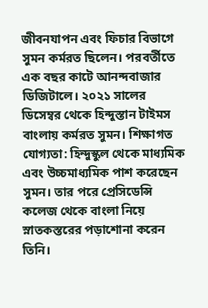জীবনযাপন এবং ফিচার বিভাগে সুমন কর্মরত ছিলেন। পরবর্তীতে এক বছর কাটে আনন্দবাজার ডিজিটালে। ২০২১ সালের ডিসেম্বর থেকে হিন্দুস্তান টাইমস বাংলায় কর্মরত সুমন। শিক্ষাগত যোগ্যতা: হিন্দুস্কুল থেকে মাধ্যমিক এবং উচ্চমাধ্যমিক পাশ করেছেন সুমন। তার পরে প্রেসিডেন্সি কলেজ থেকে বাংলা নিয়ে স্নাতকস্তরের পড়াশোনা করেন তিনি।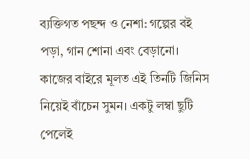ব্যক্তিগত পছন্দ ও নেশা: গল্পের বই পড়া, গান শোনা এবং বেড়ানো। কাজের বাইরে মূলত এই তিনটি জিনিস নিয়েই বাঁচেন সুমন। একটু লম্বা ছুটি পেলেই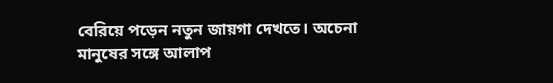বেরিয়ে পড়েন নতুন জায়গা দেখতে। অচেনা মানুষের সঙ্গে আলাপ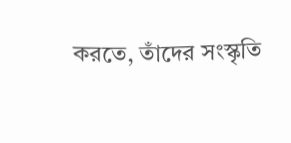করতে, তাঁদের সংস্কৃতি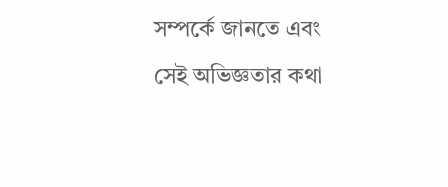সম্পর্কে জানতে এবং সেই অভিজ্ঞতার কথা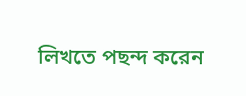লিখতে পছন্দ করেন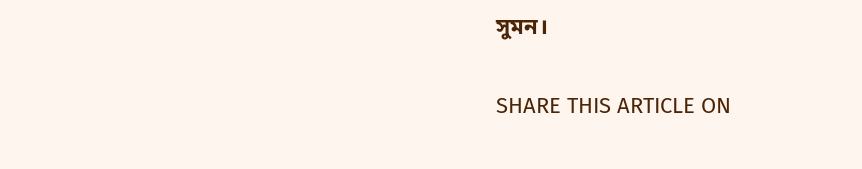সুমন।

SHARE THIS ARTICLE ON